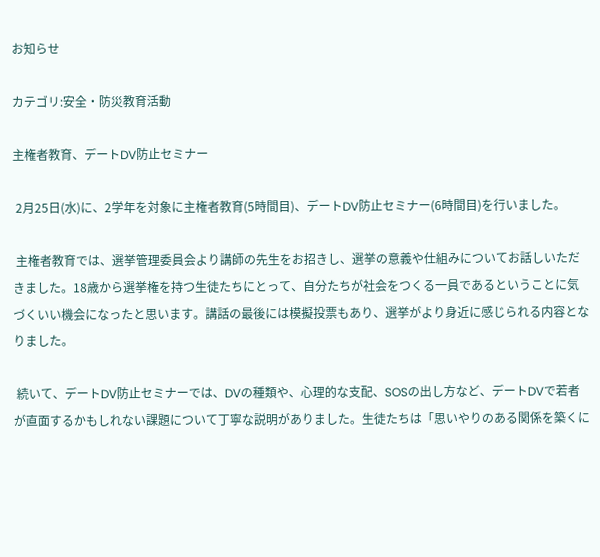お知らせ

カテゴリ:安全・防災教育活動

主権者教育、デートDV防止セミナー

 2月25日(水)に、2学年を対象に主権者教育(5時間目)、デートDV防止セミナー(6時間目)を行いました。

 主権者教育では、選挙管理委員会より講師の先生をお招きし、選挙の意義や仕組みについてお話しいただきました。18歳から選挙権を持つ生徒たちにとって、自分たちが社会をつくる一員であるということに気づくいい機会になったと思います。講話の最後には模擬投票もあり、選挙がより身近に感じられる内容となりました。

 続いて、デートDV防止セミナーでは、DVの種類や、心理的な支配、SOSの出し方など、デートDVで若者が直面するかもしれない課題について丁寧な説明がありました。生徒たちは「思いやりのある関係を築くに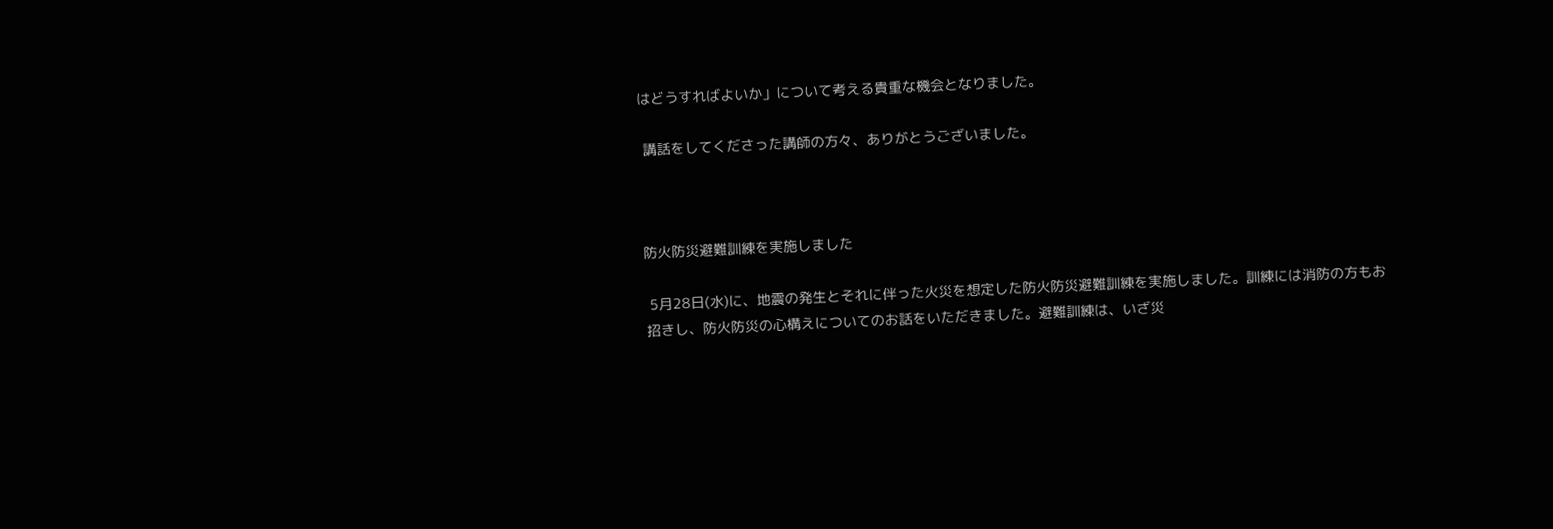はどうすればよいか」について考える貴重な機会となりました。

 講話をしてくださった講師の方々、ありがとうございました。



防火防災避難訓練を実施しました

 5月28日(水)に、地震の発生とそれに伴った火災を想定した防火防災避難訓練を実施しました。訓練には消防の方もお招きし、防火防災の心構えについてのお話をいただきました。避難訓練は、いざ災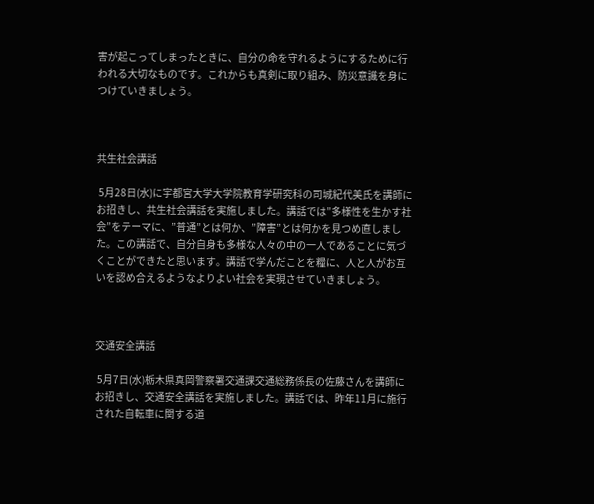害が起こってしまったときに、自分の命を守れるようにするために行われる大切なものです。これからも真剣に取り組み、防災意識を身につけていきましょう。



共生社会講話

 5月28日(水)に宇都宮大学大学院教育学研究科の司城紀代美氏を講師にお招きし、共生社会講話を実施しました。講話では”多様性を生かす社会”をテーマに、”普通”とは何か、”障害”とは何かを見つめ直しました。この講話で、自分自身も多様な人々の中の一人であることに気づくことができたと思います。講話で学んだことを糧に、人と人がお互いを認め合えるようなよりよい社会を実現させていきましょう。



交通安全講話

 5月7日(水)栃木県真岡警察署交通課交通総務係長の佐藤さんを講師にお招きし、交通安全講話を実施しました。講話では、昨年11月に施行された自転車に関する道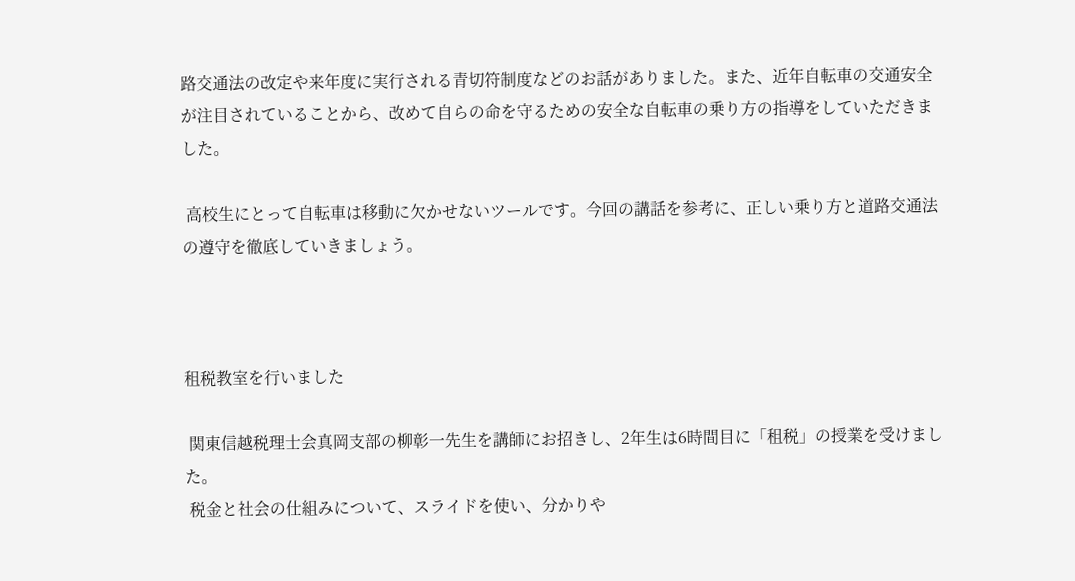路交通法の改定や来年度に実行される青切符制度などのお話がありました。また、近年自転車の交通安全が注目されていることから、改めて自らの命を守るための安全な自転車の乗り方の指導をしていただきました。

 高校生にとって自転車は移動に欠かせないツールです。今回の講話を参考に、正しい乗り方と道路交通法の遵守を徹底していきましょう。



租税教室を行いました

 関東信越税理士会真岡支部の柳彰一先生を講師にお招きし、2年生は6時間目に「租税」の授業を受けました。
 税金と社会の仕組みについて、スライドを使い、分かりや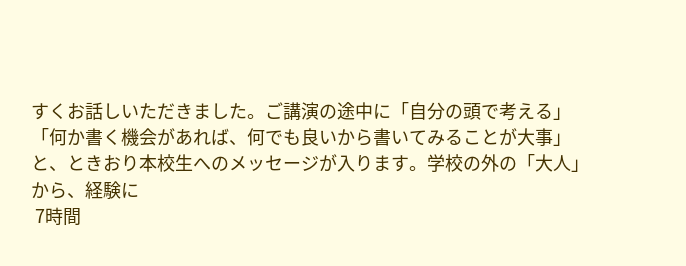すくお話しいただきました。ご講演の途中に「自分の頭で考える」「何か書く機会があれば、何でも良いから書いてみることが大事」と、ときおり本校生へのメッセージが入ります。学校の外の「大人」から、経験に
 7時間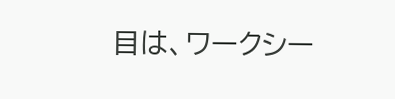目は、ワークシー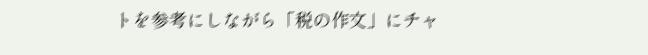トを参考にしながら「税の作文」にチャ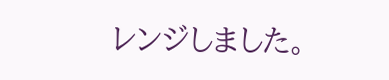レンジしました。